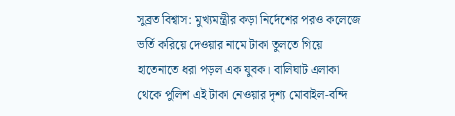সুব্রত বিশ্বাস: মুখ্যমন্ত্রীর কড়া নির্দেশের পরও কলেজে ভর্তি করিয়ে দেওয়ার নামে টাকা তুলতে গিয়ে হাতেনাতে ধরা পড়ল এক যুবক। বালিঘাট এলাকা থেকে পুলিশ এই টাকা নেওয়ার দৃশ্য মোবাইল-বন্দি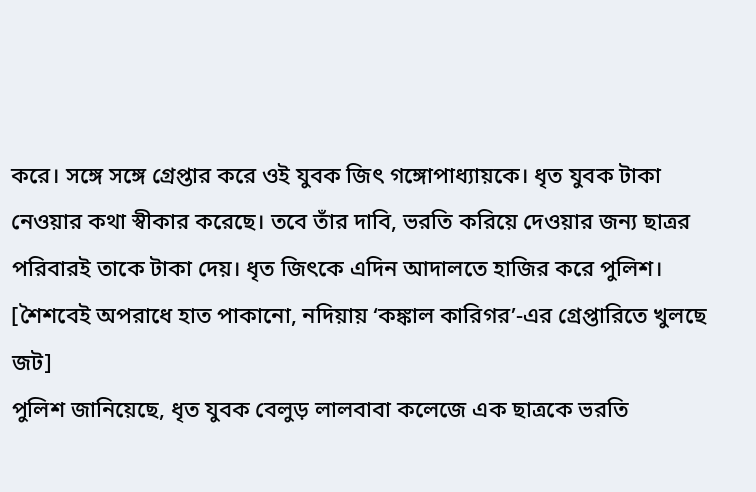করে। সঙ্গে সঙ্গে গ্রেপ্তার করে ওই যুবক জিৎ গঙ্গোপাধ্যায়কে। ধৃত যুবক টাকা নেওয়ার কথা স্বীকার করেছে। তবে তাঁর দাবি, ভরতি করিয়ে দেওয়ার জন্য ছাত্রর পরিবারই তাকে টাকা দেয়। ধৃত জিৎকে এদিন আদালতে হাজির করে পুলিশ।
[শৈশবেই অপরাধে হাত পাকানো, নদিয়ায় ‘কঙ্কাল কারিগর’-এর গ্রেপ্তারিতে খুলছে জট]
পুলিশ জানিয়েছে, ধৃত যুবক বেলুড় লালবাবা কলেজে এক ছাত্রকে ভরতি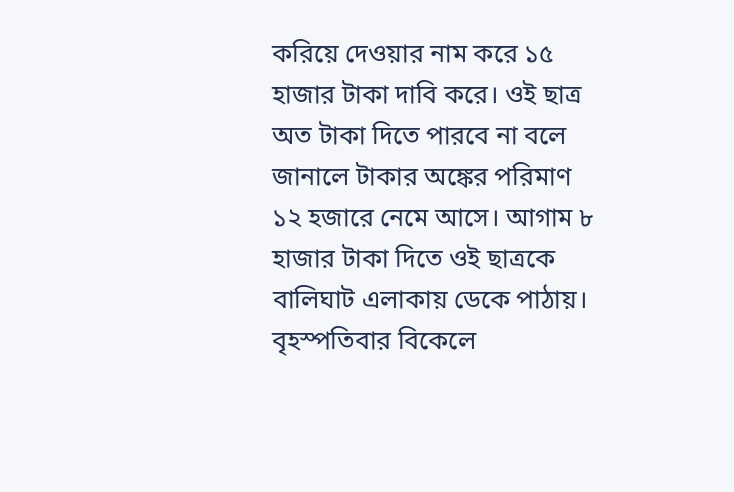করিয়ে দেওয়ার নাম করে ১৫ হাজার টাকা দাবি করে। ওই ছাত্র অত টাকা দিতে পারবে না বলে জানালে টাকার অঙ্কের পরিমাণ ১২ হজারে নেমে আসে। আগাম ৮ হাজার টাকা দিতে ওই ছাত্রকে বালিঘাট এলাকায় ডেকে পাঠায়। বৃহস্পতিবার বিকেলে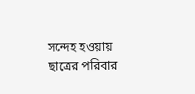সন্দেহ হওয়ায় ছাত্রের পরিবার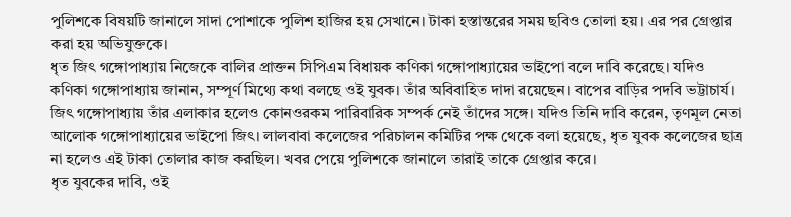পুলিশকে বিষয়টি জানালে সাদা পোশাকে পুলিশ হাজির হয় সেখানে। টাকা হস্তান্তরের সময় ছবিও তোলা হয়। এর পর গ্রেপ্তার করা হয় অভিযুক্তকে।
ধৃত জিৎ গঙ্গোপাধ্যায় নিজেকে বালির প্রাক্তন সিপিএম বিধায়ক কণিকা গঙ্গোপাধ্যায়ের ভাইপো বলে দাবি করেছে। যদিও কণিকা গঙ্গোপাধ্যায় জানান, সম্পূর্ণ মিথ্যে কথা বলছে ওই যুবক। তাঁর অবিবাহিত দাদা রয়েছেন। বাপের বাড়ির পদবি ভট্টাচার্য। জিৎ গঙ্গোপাধ্যায় তাঁর এলাকার হলেও কোনওরকম পারিবারিক সম্পর্ক নেই তাঁদের সঙ্গে। যদিও তিনি দাবি করেন, তৃণমূল নেতা আলোক গঙ্গোপাধ্যায়ের ভাইপো জিৎ। লালবাবা কলেজের পরিচালন কমিটির পক্ষ থেকে বলা হয়েছে, ধৃত যুবক কলেজের ছাত্র না হলেও এই টাকা তোলার কাজ করছিল। খবর পেয়ে পুলিশকে জানালে তারাই তাকে গ্রেপ্তার করে।
ধৃত যুবকের দাবি, ওই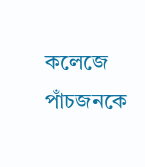কলেজে পাঁচজনকে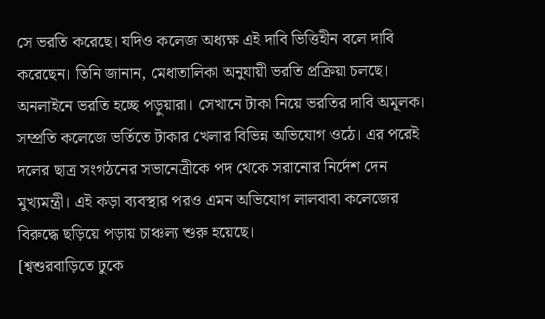সে ভরতি করেছে। যদিও কলেজ অধ্যক্ষ এই দাবি ভিত্তিহীন বলে দাবি করেছেন। তিনি জানান, মেধাতালিকা অনুযায়ী ভরতি প্রক্রিয়া চলছে। অনলাইনে ভরতি হচ্ছে পড়ুয়ারা। সেখানে টাকা নিয়ে ভরতির দাবি অমূলক। সম্প্রতি কলেজে ভর্তিতে টাকার খেলার বিভিন্ন অভিযোগ ওঠে। এর পরেই দলের ছাত্র সংগঠনের সভানেত্রীকে পদ থেকে সরানোর নির্দেশ দেন মুখ্যমন্ত্রী। এই কড়া ব্যবস্থার পরও এমন অভিযোগ লালবাবা কলেজের বিরুদ্ধে ছড়িয়ে পড়ায় চাঞ্চল্য শুরু হয়েছে।
[শ্বশুরবাড়িতে ঢুকে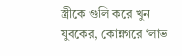স্ত্রীকে গুলি করে খুন যুবকের, কোন্নগরে ‘লাভ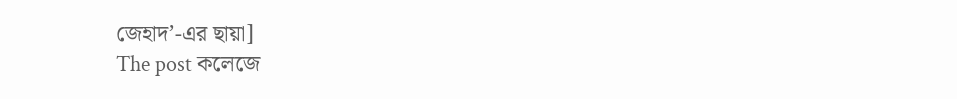জেহাদ’-এর ছায়া]
The post কলেজে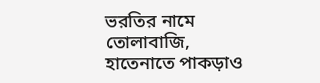ভরতির নামে তোলাবাজি, হাতেনাতে পাকড়াও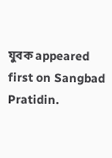যুবক appeared first on Sangbad Pratidin.